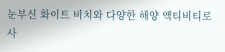눈부신 화이트 비치와 다양한 해양 액티비티로 사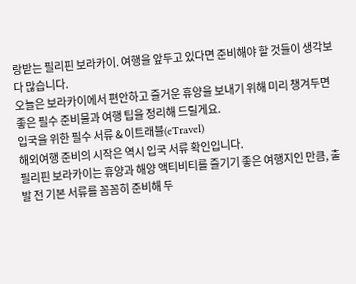랑받는 필리핀 보라카이. 여행을 앞두고 있다면 준비해야 할 것들이 생각보다 많습니다.
오늘은 보라카이에서 편안하고 즐거운 휴양을 보내기 위해 미리 챙겨두면 좋은 필수 준비물과 여행 팁을 정리해 드릴게요.
입국을 위한 필수 서류 & 이트래블(eTravel)
해외여행 준비의 시작은 역시 입국 서류 확인입니다.
필리핀 보라카이는 휴양과 해양 액티비티를 즐기기 좋은 여행지인 만큼, 출발 전 기본 서류를 꼼꼼히 준비해 두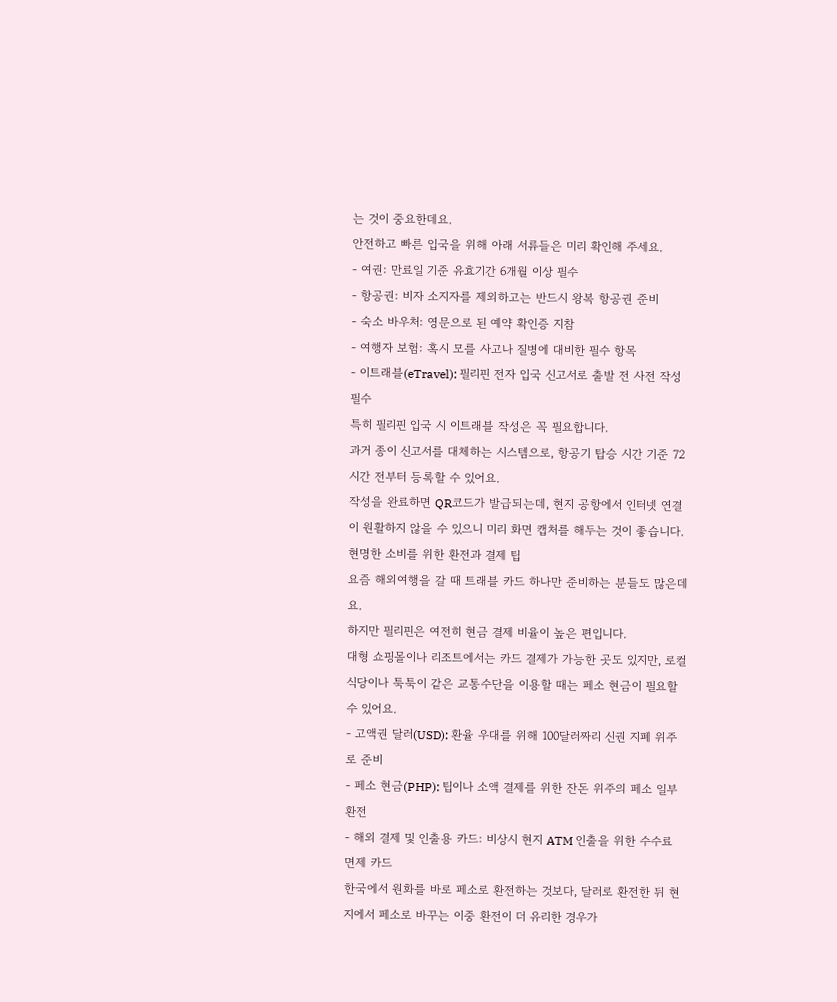는 것이 중요한데요.
안전하고 빠른 입국을 위해 아래 서류들은 미리 확인해 주세요.
- 여권: 만료일 기준 유효기간 6개월 이상 필수
- 항공권: 비자 소지자를 제외하고는 반드시 왕복 항공권 준비
- 숙소 바우처: 영문으로 된 예약 확인증 지참
- 여행자 보험: 혹시 모를 사고나 질병에 대비한 필수 항목
- 이트래블(eTravel): 필리핀 전자 입국 신고서로 출발 전 사전 작성 필수
특히 필리핀 입국 시 이트래블 작성은 꼭 필요합니다.
과거 종이 신고서를 대체하는 시스템으로, 항공기 탑승 시간 기준 72시간 전부터 등록할 수 있어요.
작성을 완료하면 QR코드가 발급되는데, 현지 공항에서 인터넷 연결이 원활하지 않을 수 있으니 미리 화면 캡처를 해두는 것이 좋습니다.
현명한 소비를 위한 환전과 결제 팁
요즘 해외여행을 갈 때 트래블 카드 하나만 준비하는 분들도 많은데요.
하지만 필리핀은 여전히 현금 결제 비율이 높은 편입니다.
대형 쇼핑몰이나 리조트에서는 카드 결제가 가능한 곳도 있지만, 로컬 식당이나 툭툭이 같은 교통수단을 이용할 때는 페소 현금이 필요할 수 있어요.
- 고액권 달러(USD): 환율 우대를 위해 100달러짜리 신권 지폐 위주로 준비
- 페소 현금(PHP): 팁이나 소액 결제를 위한 잔돈 위주의 페소 일부 환전
- 해외 결제 및 인출용 카드: 비상시 현지 ATM 인출을 위한 수수료 면제 카드
한국에서 원화를 바로 페소로 환전하는 것보다, 달러로 환전한 뒤 현지에서 페소로 바꾸는 이중 환전이 더 유리한 경우가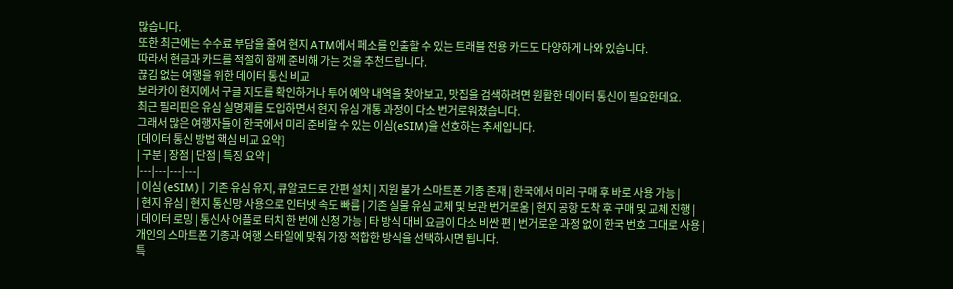많습니다.
또한 최근에는 수수료 부담을 줄여 현지 ATM에서 페소를 인출할 수 있는 트래블 전용 카드도 다양하게 나와 있습니다.
따라서 현금과 카드를 적절히 함께 준비해 가는 것을 추천드립니다.
끊김 없는 여행을 위한 데이터 통신 비교
보라카이 현지에서 구글 지도를 확인하거나 투어 예약 내역을 찾아보고, 맛집을 검색하려면 원활한 데이터 통신이 필요한데요.
최근 필리핀은 유심 실명제를 도입하면서 현지 유심 개통 과정이 다소 번거로워졌습니다.
그래서 많은 여행자들이 한국에서 미리 준비할 수 있는 이심(eSIM)을 선호하는 추세입니다.
[데이터 통신 방법 핵심 비교 요약]
| 구분 | 장점 | 단점 | 특징 요약 |
|---|---|---|---|
| 이심 (eSIM) | 기존 유심 유지, 큐알코드로 간편 설치 | 지원 불가 스마트폰 기종 존재 | 한국에서 미리 구매 후 바로 사용 가능 |
| 현지 유심 | 현지 통신망 사용으로 인터넷 속도 빠름 | 기존 실물 유심 교체 및 보관 번거로움 | 현지 공항 도착 후 구매 및 교체 진행 |
| 데이터 로밍 | 통신사 어플로 터치 한 번에 신청 가능 | 타 방식 대비 요금이 다소 비싼 편 | 번거로운 과정 없이 한국 번호 그대로 사용 |
개인의 스마트폰 기종과 여행 스타일에 맞춰 가장 적합한 방식을 선택하시면 됩니다.
특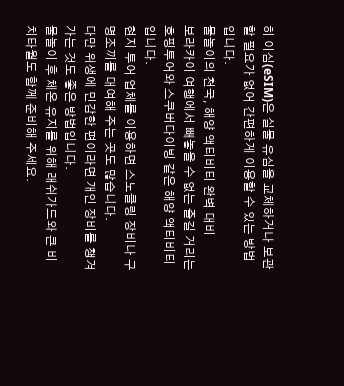히 이심(eSIM)은 실물 유심을 교체하거나 보관할 필요가 없어 간편하게 이용할 수 있는 방법입니다.
물놀이의 천국, 해양 액티비티 완벽 대비
보라카이 여행에서 빼놓을 수 없는 즐길 거리는 호핑투어와 스쿠버다이빙 같은 해양 액티비티입니다.
현지 투어 업체를 이용하면 스노클링 장비나 구명조끼를 대여해 주는 곳도 많습니다.
다만 위생에 민감한 편이라면 개인 장비를 챙겨가는 것도 좋은 방법입니다.
물놀이 후 체온 유지를 위해 래쉬가드와 큰 비치타월도 함께 준비해 주세요.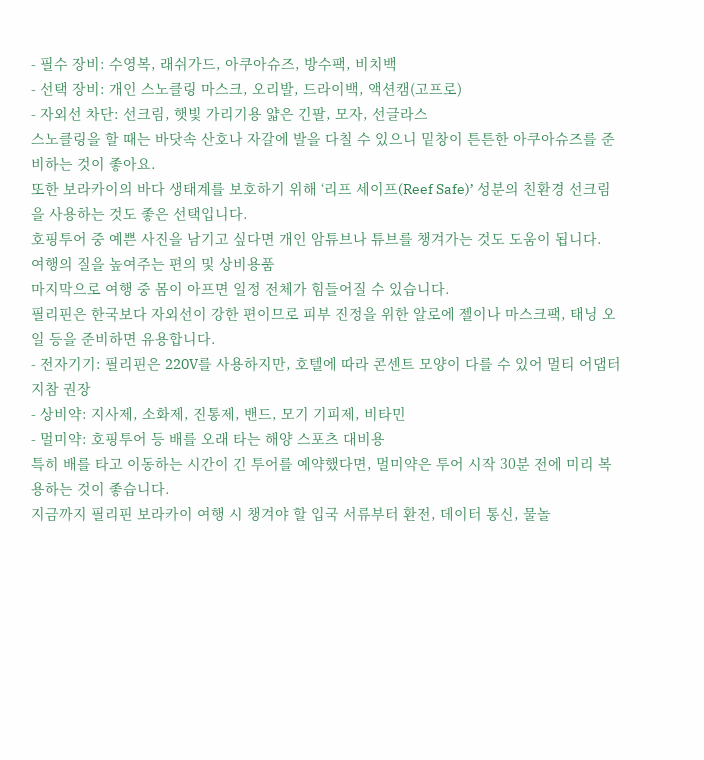- 필수 장비: 수영복, 래쉬가드, 아쿠아슈즈, 방수팩, 비치백
- 선택 장비: 개인 스노클링 마스크, 오리발, 드라이백, 액션캠(고프로)
- 자외선 차단: 선크림, 햇빛 가리기용 얇은 긴팔, 모자, 선글라스
스노클링을 할 때는 바닷속 산호나 자갈에 발을 다칠 수 있으니 밑창이 튼튼한 아쿠아슈즈를 준비하는 것이 좋아요.
또한 보라카이의 바다 생태계를 보호하기 위해 ‘리프 세이프(Reef Safe)’ 성분의 친환경 선크림을 사용하는 것도 좋은 선택입니다.
호핑투어 중 예쁜 사진을 남기고 싶다면 개인 암튜브나 튜브를 챙겨가는 것도 도움이 됩니다.
여행의 질을 높여주는 편의 및 상비용품
마지막으로 여행 중 몸이 아프면 일정 전체가 힘들어질 수 있습니다.
필리핀은 한국보다 자외선이 강한 편이므로 피부 진정을 위한 알로에 젤이나 마스크팩, 태닝 오일 등을 준비하면 유용합니다.
- 전자기기: 필리핀은 220V를 사용하지만, 호텔에 따라 콘센트 모양이 다를 수 있어 멀티 어댑터 지참 권장
- 상비약: 지사제, 소화제, 진통제, 밴드, 모기 기피제, 비타민
- 멀미약: 호핑투어 등 배를 오래 타는 해양 스포츠 대비용
특히 배를 타고 이동하는 시간이 긴 투어를 예약했다면, 멀미약은 투어 시작 30분 전에 미리 복용하는 것이 좋습니다.
지금까지 필리핀 보라카이 여행 시 챙겨야 할 입국 서류부터 환전, 데이터 통신, 물놀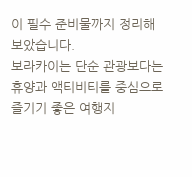이 필수 준비물까지 정리해 보았습니다.
보라카이는 단순 관광보다는 휴양과 액티비티를 중심으로 즐기기 좋은 여행지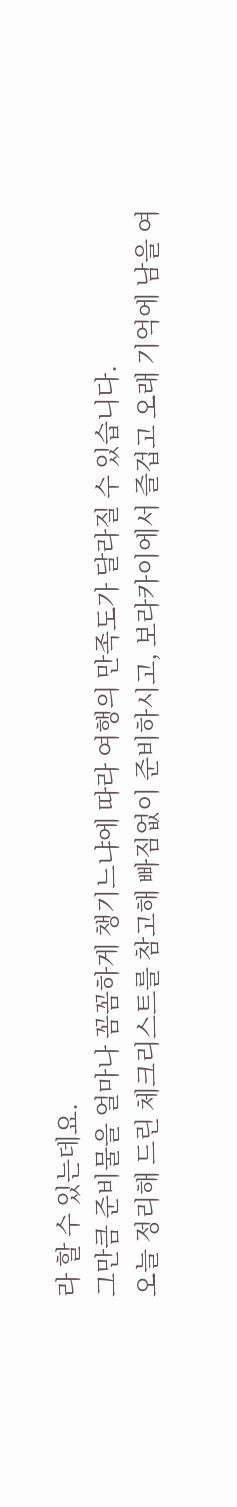라 할 수 있는데요.
그만큼 준비물을 얼마나 꼼꼼하게 챙기느냐에 따라 여행의 만족도가 달라질 수 있습니다.
오늘 정리해 드린 체크리스트를 참고해 빠짐없이 준비하시고, 보라카이에서 즐겁고 오래 기억에 남을 여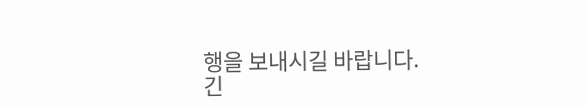행을 보내시길 바랍니다.
긴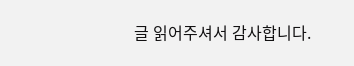글 읽어주셔서 감사합니다.